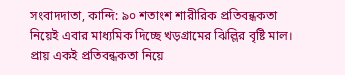সংবাদদাতা, কান্দি: ৯০ শতাংশ শারীরিক প্রতিবন্ধকতা নিয়েই এবার মাধ্যমিক দিচ্ছে খড়গ্রামের ঝিল্লির বৃষ্টি মাল। প্রায় একই প্রতিবন্ধকতা নিয়ে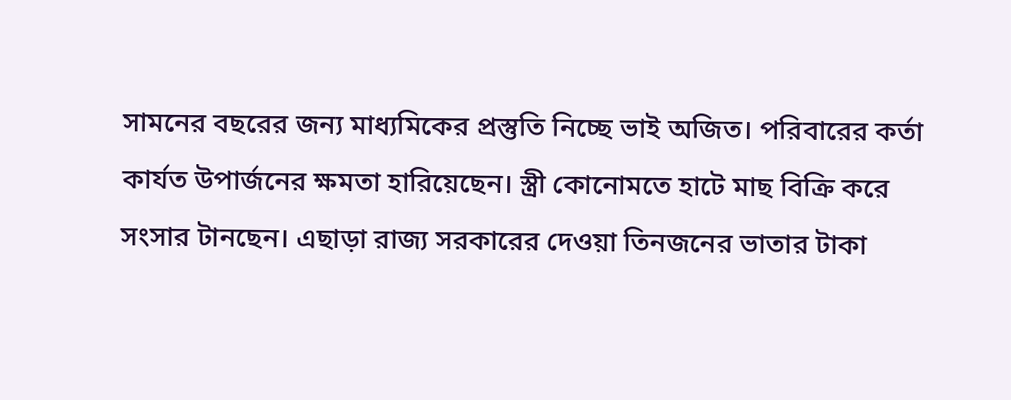সামনের বছরের জন্য মাধ্যমিকের প্রস্তুতি নিচ্ছে ভাই অজিত। পরিবারের কর্তা কার্যত উপার্জনের ক্ষমতা হারিয়েছেন। স্ত্রী কোনোমতে হাটে মাছ বিক্রি করে সংসার টানছেন। এছাড়া রাজ্য সরকারের দেওয়া তিনজনের ভাতার টাকা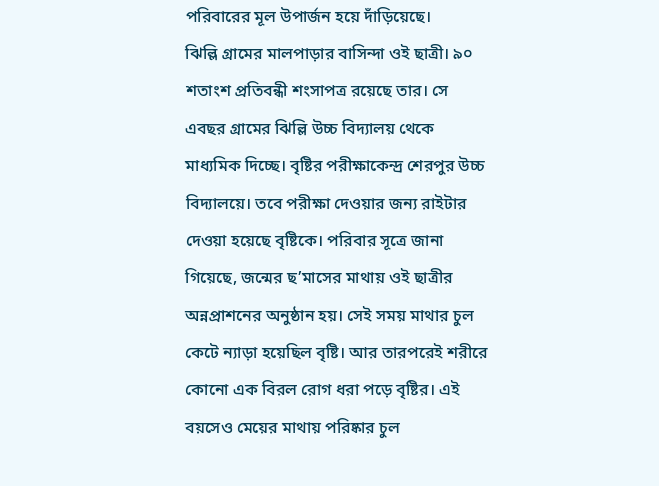পরিবারের মূল উপার্জন হয়ে দাঁড়িয়েছে।
ঝিল্লি গ্রামের মালপাড়ার বাসিন্দা ওই ছাত্রী। ৯০ শতাংশ প্রতিবন্ধী শংসাপত্র রয়েছে তার। সে এবছর গ্রামের ঝিল্লি উচ্চ বিদ্যালয় থেকে মাধ্যমিক দিচ্ছে। বৃষ্টির পরীক্ষাকেন্দ্র শেরপুর উচ্চ বিদ্যালয়ে। তবে পরীক্ষা দেওয়ার জন্য রাইটার দেওয়া হয়েছে বৃষ্টিকে। পরিবার সূত্রে জানা গিয়েছে, জন্মের ছ’মাসের মাথায় ওই ছাত্রীর অন্নপ্রাশনের অনুষ্ঠান হয়। সেই সময় মাথার চুল কেটে ন্যাড়া হয়েছিল বৃষ্টি। আর তারপরেই শরীরে কোনো এক বিরল রোগ ধরা পড়ে বৃষ্টির। এই বয়সেও মেয়ের মাথায় পরিষ্কার চুল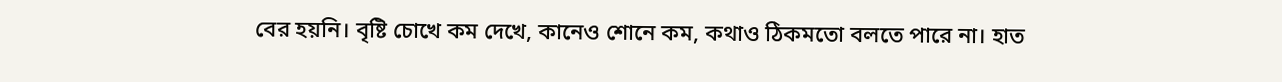বের হয়নি। বৃষ্টি চোখে কম দেখে, কানেও শোনে কম, কথাও ঠিকমতো বলতে পারে না। হাত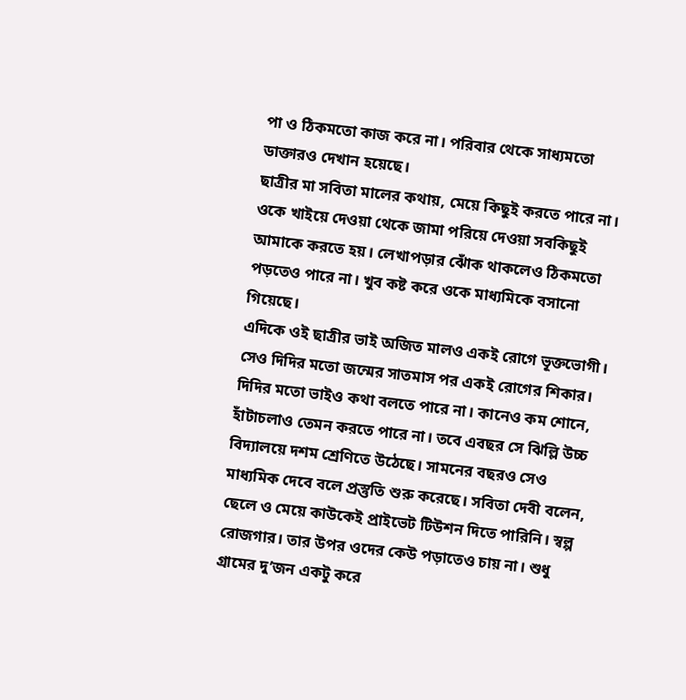পা ও ঠিকমতো কাজ করে না। পরিবার থেকে সাধ্যমতো ডাক্তারও দেখান হয়েছে।
ছাত্রীর মা সবিতা মালের কথায়, মেয়ে কিছুই করতে পারে না। ওকে খাইয়ে দেওয়া থেকে জামা পরিয়ে দেওয়া সবকিছুই আমাকে করতে হয়। লেখাপড়ার ঝোঁক থাকলেও ঠিকমতো পড়তেও পারে না। খুব কষ্ট করে ওকে মাধ্যমিকে বসানো গিয়েছে।
এদিকে ওই ছাত্রীর ভাই অজিত মালও একই রোগে ভূক্তভোগী। সেও দিদির মতো জন্মের সাতমাস পর একই রোগের শিকার। দিদির মতো ভাইও কথা বলতে পারে না। কানেও কম শোনে, হাঁটাচলাও তেমন করতে পারে না। তবে এবছর সে ঝিল্লি উচ্চ বিদ্যালয়ে দশম শ্রেণিতে উঠেছে। সামনের বছরও সেও মাধ্যমিক দেবে বলে প্রস্তুতি শুরু করেছে। সবিতা দেবী বলেন, ছেলে ও মেয়ে কাউকেই প্রাইভেট টিউশন দিতে পারিনি। স্বল্প রোজগার। তার উপর ওদের কেউ পড়াতেও চায় না। শুধু গ্রামের দু’জন একটু করে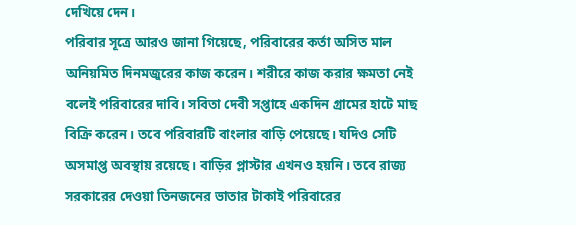দেখিয়ে দেন।
পরিবার সূত্রে আরও জানা গিয়েছে, পরিবারের কর্তা অসিত মাল অনিয়মিত দিনমজুরের কাজ করেন। শরীরে কাজ করার ক্ষমতা নেই বলেই পরিবারের দাবি। সবিতা দেবী সপ্তাহে একদিন গ্রামের হাটে মাছ বিক্রি করেন। তবে পরিবারটি বাংলার বাড়ি পেয়েছে। যদিও সেটি অসমাপ্ত অবস্থায় রয়েছে। বাড়ির প্লাস্টার এখনও হয়নি। তবে রাজ্য সরকারের দেওয়া তিনজনের ভাতার টাকাই পরিবারের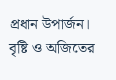প্রধান উপার্জন। বৃষ্টি ও অজিতের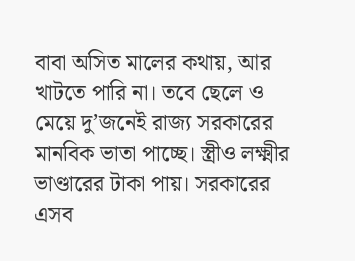বাবা অসিত মালের কথায়, আর খাটতে পারি না। তবে ছেলে ও মেয়ে দু’জনেই রাজ্য সরকারের মানবিক ভাতা পাচ্ছে। স্ত্রীও লক্ষ্মীর ভাণ্ডারের টাকা পায়। সরকারের এসব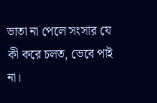ভাতা না পেলে সংসার যে কী করে চলত, ভেবে পাই না।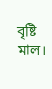বৃষ্টি মাল।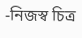-নিজস্ব চিত্র